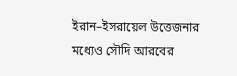ইরান–ইসরায়েল উত্তেজনার মধ্যেও সৌদি আরবের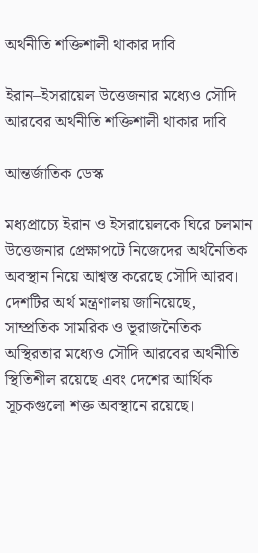অর্থনীতি শক্তিশালী থাকার দাবি

ইরান–ইসরায়েল উত্তেজনার মধ্যেও সৌদি আরবের অর্থনীতি শক্তিশালী থাকার দাবি

আন্তর্জাতিক ডেস্ক

মধ্যপ্রাচ্যে ইরান ও ইসরায়েলকে ঘিরে চলমান উত্তেজনার প্রেক্ষাপটে নিজেদের অর্থনৈতিক অবস্থান নিয়ে আশ্বস্ত করেছে সৌদি আরব। দেশটির অর্থ মন্ত্রণালয় জানিয়েছে, সাম্প্রতিক সামরিক ও ভূরাজনৈতিক অস্থিরতার মধ্যেও সৌদি আরবের অর্থনীতি স্থিতিশীল রয়েছে এবং দেশের আর্থিক সূচকগুলো শক্ত অবস্থানে রয়েছে।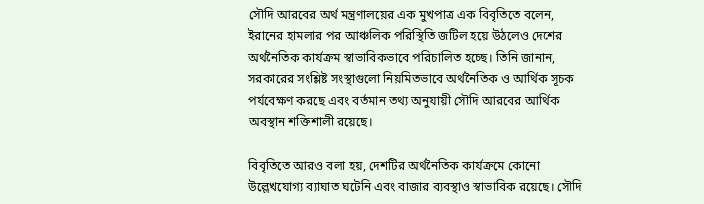সৌদি আরবের অর্থ মন্ত্রণালয়ের এক মুখপাত্র এক বিবৃতিতে বলেন, ইরানের হামলার পর আঞ্চলিক পরিস্থিতি জটিল হয়ে উঠলেও দেশের অর্থনৈতিক কার্যক্রম স্বাভাবিকভাবে পরিচালিত হচ্ছে। তিনি জানান, সরকারের সংশ্লিষ্ট সংস্থাগুলো নিয়মিতভাবে অর্থনৈতিক ও আর্থিক সূচক পর্যবেক্ষণ করছে এবং বর্তমান তথ্য অনুযায়ী সৌদি আরবের আর্থিক অবস্থান শক্তিশালী রয়েছে।

বিবৃতিতে আরও বলা হয়, দেশটির অর্থনৈতিক কার্যক্রমে কোনো উল্লেখযোগ্য ব্যাঘাত ঘটেনি এবং বাজার ব্যবস্থাও স্বাভাবিক রয়েছে। সৌদি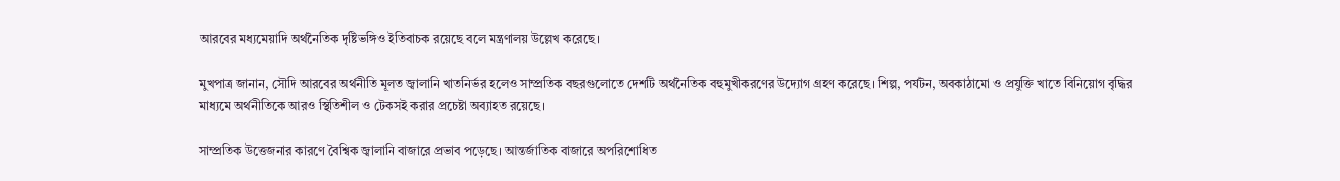আরবের মধ্যমেয়াদি অর্থনৈতিক দৃষ্টিভঙ্গিও ইতিবাচক রয়েছে বলে মন্ত্রণালয় উল্লেখ করেছে।

মুখপাত্র জানান, সৌদি আরবের অর্থনীতি মূলত জ্বালানি খাতনির্ভর হলেও সাম্প্রতিক বছরগুলোতে দেশটি অর্থনৈতিক বহুমুখীকরণের উদ্যোগ গ্রহণ করেছে। শিল্প, পর্যটন, অবকাঠামো ও প্রযুক্তি খাতে বিনিয়োগ বৃদ্ধির মাধ্যমে অর্থনীতিকে আরও স্থিতিশীল ও টেকসই করার প্রচেষ্টা অব্যাহত রয়েছে।

সাম্প্রতিক উত্তেজনার কারণে বৈশ্বিক জ্বালানি বাজারে প্রভাব পড়েছে। আন্তর্জাতিক বাজারে অপরিশোধিত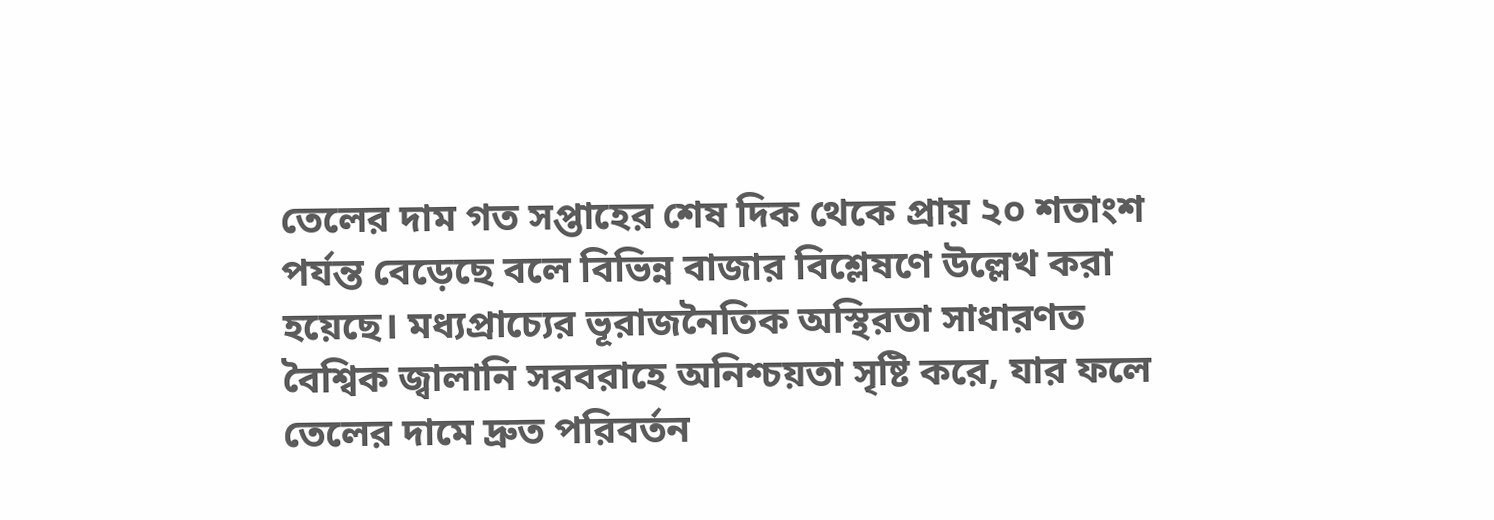তেলের দাম গত সপ্তাহের শেষ দিক থেকে প্রায় ২০ শতাংশ পর্যন্ত বেড়েছে বলে বিভিন্ন বাজার বিশ্লেষণে উল্লেখ করা হয়েছে। মধ্যপ্রাচ্যের ভূরাজনৈতিক অস্থিরতা সাধারণত বৈশ্বিক জ্বালানি সরবরাহে অনিশ্চয়তা সৃষ্টি করে, যার ফলে তেলের দামে দ্রুত পরিবর্তন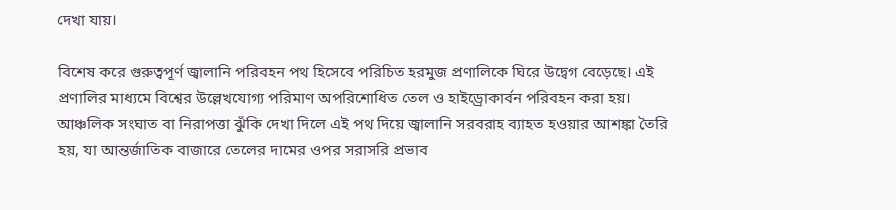দেখা যায়।

বিশেষ করে গুরুত্বপূর্ণ জ্বালানি পরিবহন পথ হিসেবে পরিচিত হরমুজ প্রণালিকে ঘিরে উদ্বেগ বেড়েছে। এই প্রণালির মাধ্যমে বিশ্বের উল্লেখযোগ্য পরিমাণ অপরিশোধিত তেল ও হাইড্রোকার্বন পরিবহন করা হয়। আঞ্চলিক সংঘাত বা নিরাপত্তা ঝুঁকি দেখা দিলে এই পথ দিয়ে জ্বালানি সরবরাহ ব্যাহত হওয়ার আশঙ্কা তৈরি হয়, যা আন্তর্জাতিক বাজারে তেলের দামের ওপর সরাসরি প্রভাব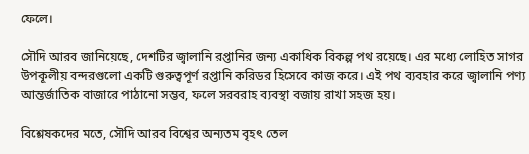ফেলে।

সৌদি আরব জানিয়েছে, দেশটির জ্বালানি রপ্তানির জন্য একাধিক বিকল্প পথ রয়েছে। এর মধ্যে লোহিত সাগর উপকূলীয় বন্দরগুলো একটি গুরুত্বপূর্ণ রপ্তানি করিডর হিসেবে কাজ করে। এই পথ ব্যবহার করে জ্বালানি পণ্য আন্তর্জাতিক বাজারে পাঠানো সম্ভব, ফলে সরবরাহ ব্যবস্থা বজায় রাখা সহজ হয়।

বিশ্লেষকদের মতে, সৌদি আরব বিশ্বের অন্যতম বৃহৎ তেল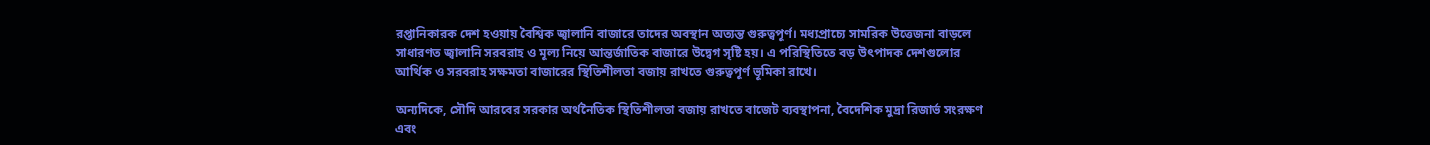রপ্তানিকারক দেশ হওয়ায় বৈশ্বিক জ্বালানি বাজারে তাদের অবস্থান অত্যন্ত গুরুত্বপূর্ণ। মধ্যপ্রাচ্যে সামরিক উত্তেজনা বাড়লে সাধারণত জ্বালানি সরবরাহ ও মূল্য নিয়ে আন্তর্জাতিক বাজারে উদ্বেগ সৃষ্টি হয়। এ পরিস্থিতিতে বড় উৎপাদক দেশগুলোর আর্থিক ও সরবরাহ সক্ষমতা বাজারের স্থিতিশীলতা বজায় রাখতে গুরুত্বপূর্ণ ভূমিকা রাখে।

অন্যদিকে, সৌদি আরবের সরকার অর্থনৈতিক স্থিতিশীলতা বজায় রাখতে বাজেট ব্যবস্থাপনা, বৈদেশিক মুদ্রা রিজার্ভ সংরক্ষণ এবং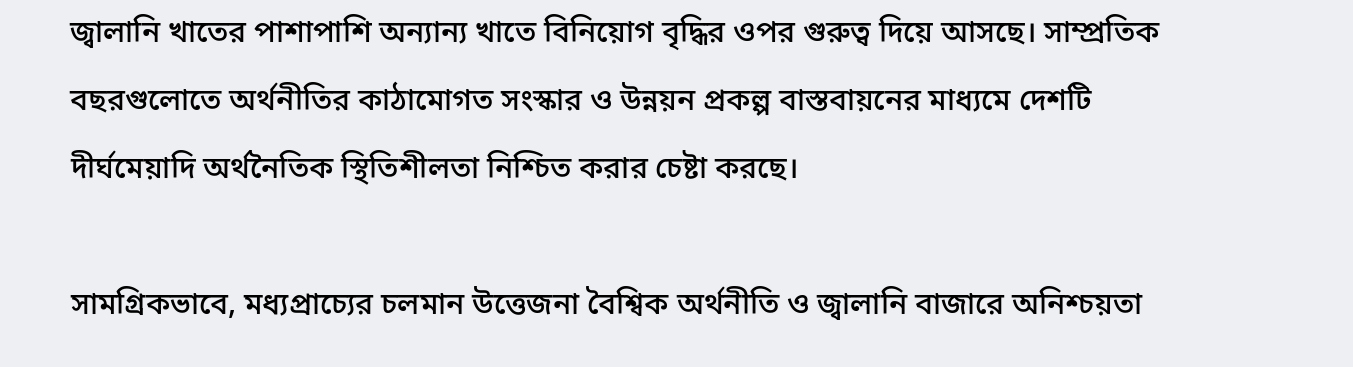জ্বালানি খাতের পাশাপাশি অন্যান্য খাতে বিনিয়োগ বৃদ্ধির ওপর গুরুত্ব দিয়ে আসছে। সাম্প্রতিক বছরগুলোতে অর্থনীতির কাঠামোগত সংস্কার ও উন্নয়ন প্রকল্প বাস্তবায়নের মাধ্যমে দেশটি দীর্ঘমেয়াদি অর্থনৈতিক স্থিতিশীলতা নিশ্চিত করার চেষ্টা করছে।

সামগ্রিকভাবে, মধ্যপ্রাচ্যের চলমান উত্তেজনা বৈশ্বিক অর্থনীতি ও জ্বালানি বাজারে অনিশ্চয়তা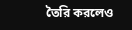তৈরি করলেও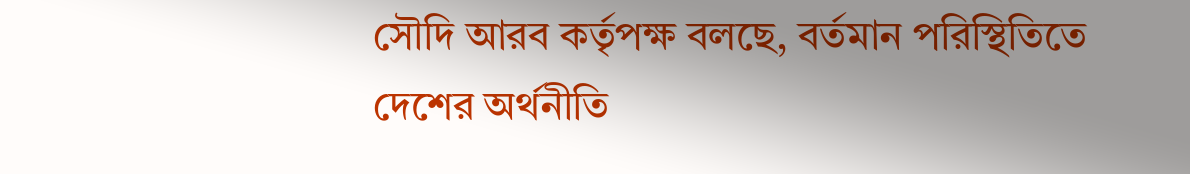সৌদি আরব কর্তৃপক্ষ বলছে, বর্তমান পরিস্থিতিতে দেশের অর্থনীতি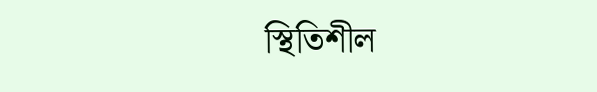স্থিতিশীল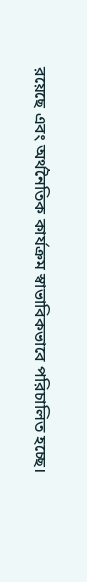রয়েছে এবং অর্থনৈতিক কার্যক্রম স্বাভাবিকভাবে পরিচালিত হচ্ছে।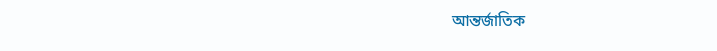আন্তর্জাতিক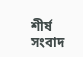শীর্ষ সংবাদ